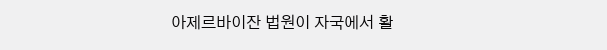아제르바이잔 법원이 자국에서 활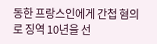동한 프랑스인에게 간첩 혐의로 징역 10년을 선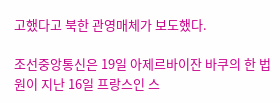고했다고 북한 관영매체가 보도했다.

조선중앙통신은 19일 아제르바이잔 바쿠의 한 법원이 지난 16일 프랑스인 스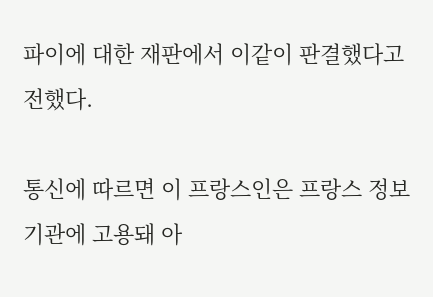파이에 대한 재판에서 이같이 판결했다고 전했다.

통신에 따르면 이 프랑스인은 프랑스 정보기관에 고용돼 아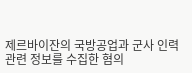제르바이잔의 국방공업과 군사 인력 관련 정보를 수집한 혐의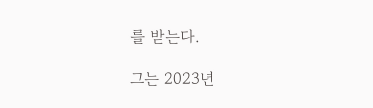를 받는다.

그는 2023년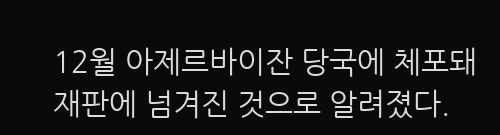12월 아제르바이잔 당국에 체포돼 재판에 넘겨진 것으로 알려졌다.